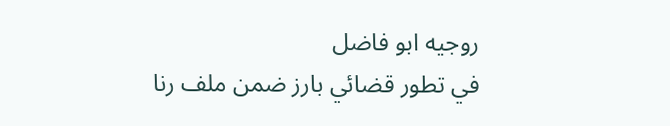روجيه ابو فاضل
في تطور قضائي بارز ضمن ملف رنا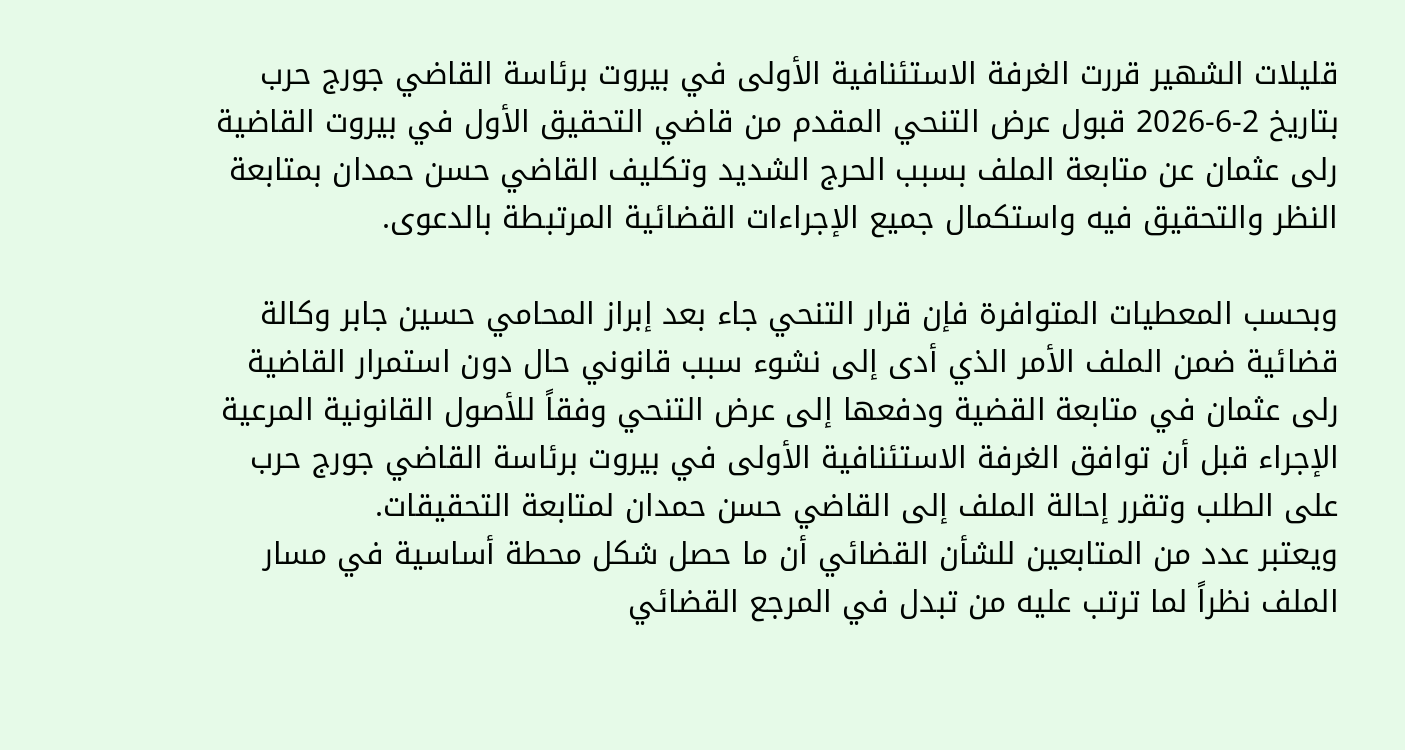قليلات الشهير قررت الغرفة الاستئنافية الأولى في بيروت برئاسة القاضي جورج حرب بتاريخ 2-6-2026 قبول عرض التنحي المقدم من قاضي التحقيق الأول في بيروت القاضية رلى عثمان عن متابعة الملف بسبب الحرج الشديد وتكليف القاضي حسن حمدان بمتابعة النظر والتحقيق فيه واستكمال جميع الإجراءات القضائية المرتبطة بالدعوى.

وبحسب المعطيات المتوافرة فإن قرار التنحي جاء بعد إبراز المحامي حسين جابر وكالة قضائية ضمن الملف الأمر الذي أدى إلى نشوء سبب قانوني حال دون استمرار القاضية رلى عثمان في متابعة القضية ودفعها إلى عرض التنحي وفقاً للأصول القانونية المرعية الإجراء قبل أن توافق الغرفة الاستئنافية الأولى في بيروت برئاسة القاضي جورج حرب على الطلب وتقرر إحالة الملف إلى القاضي حسن حمدان لمتابعة التحقيقات.
ويعتبر عدد من المتابعين للشأن القضائي أن ما حصل شكل محطة أساسية في مسار الملف نظراً لما ترتب عليه من تبدل في المرجع القضائي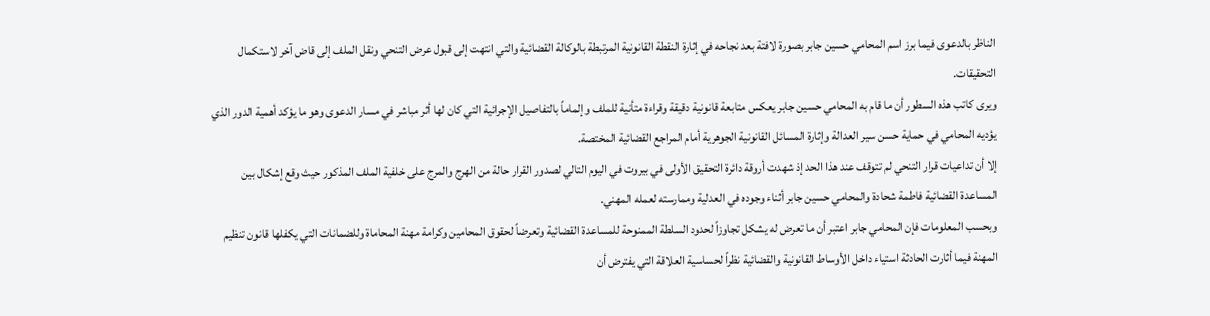الناظر بالدعوى فيما برز اسم المحامي حسين جابر بصورة لافتة بعد نجاحه في إثارة النقطة القانونية المرتبطة بالوكالة القضائية والتي انتهت إلى قبول عرض التنحي ونقل الملف إلى قاض آخر لاستكمال التحقيقات.
ويرى كاتب هذه السطور أن ما قام به المحامي حسين جابر يعكس متابعة قانونية دقيقة وقراءة متأنية للملف وإلماماً بالتفاصيل الإجرائية التي كان لها أثر مباشر في مسار الدعوى وهو ما يؤكد أهمية الدور الذي يؤديه المحامي في حماية حسن سير العدالة وإثارة المسائل القانونية الجوهرية أمام المراجع القضائية المختصة.
إلا أن تداعيات قرار التنحي لم تتوقف عند هذا الحد إذ شهدت أروقة دائرة التحقيق الأولى في بيروت في اليوم التالي لصدور القرار حالة من الهرج والمرج على خلفية الملف المذكور حيث وقع إشكال بين المساعدة القضائية فاطمة شحادة والمحامي حسين جابر أثناء وجوده في العدلية وممارسته لعمله المهني.
وبحسب المعلومات فإن المحامي جابر اعتبر أن ما تعرض له يشكل تجاوزاً لحدود السلطة الممنوحة للمساعدة القضائية وتعرضاً لحقوق المحامين وكرامة مهنة المحاماة وللضمانات التي يكفلها قانون تنظيم المهنة فيما أثارت الحادثة استياء داخل الأوساط القانونية والقضائية نظراً لحساسية العلاقة التي يفترض أن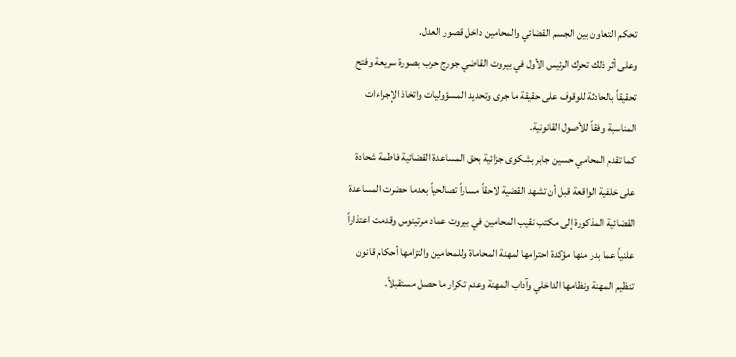تحكم التعاون بين الجسم القضائي والمحامين داخل قصور العدل.
وعلى أثر ذلك تحرك الرئيس الأول في بيروت القاضي جورج حرب بصورة سريعة وفتح تحقيقاً بالحادثة للوقوف على حقيقة ما جرى وتحديد المسؤوليات واتخاذ الإجراءات المناسبة وفقاً للأصول القانونية.
كما تقدم المحامي حسين جابر بشكوى جزائية بحق المساعدة القضائية فاطمة شحادة على خلفية الواقعة قبل أن تشهد القضية لاحقاً مساراً تصالحياً بعدما حضرت المساعدة القضائية المذكورة إلى مكتب نقيب المحامين في بيروت عماد مرتينوس وقدمت اعتذاراً علنياً عما بدر منها مؤكدة احترامها لمهنة المحاماة وللمحامين والتزامها أحكام قانون تنظيم المهنة ونظامها الداخلي وآداب المهنة وعدم تكرار ما حصل مستقبلاً.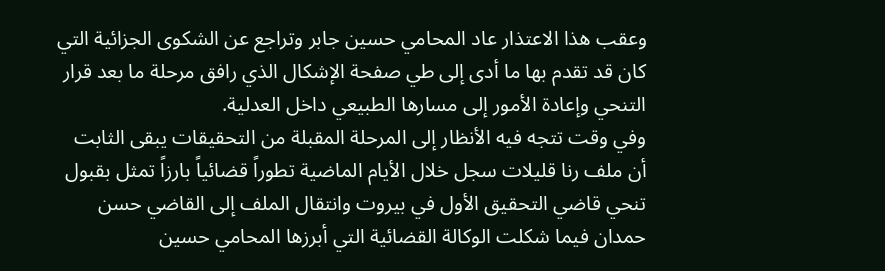وعقب هذا الاعتذار عاد المحامي حسين جابر وتراجع عن الشكوى الجزائية التي كان قد تقدم بها ما أدى إلى طي صفحة الإشكال الذي رافق مرحلة ما بعد قرار التنحي وإعادة الأمور إلى مسارها الطبيعي داخل العدلية.
وفي وقت تتجه فيه الأنظار إلى المرحلة المقبلة من التحقيقات يبقى الثابت أن ملف رنا قليلات سجل خلال الأيام الماضية تطوراً قضائياً بارزاً تمثل بقبول تنحي قاضي التحقيق الأول في بيروت وانتقال الملف إلى القاضي حسن حمدان فيما شكلت الوكالة القضائية التي أبرزها المحامي حسين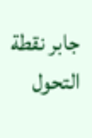جابر نقطة التحول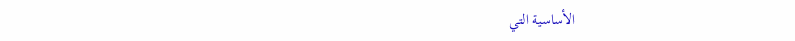الأساسية التي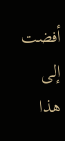أفضت إلى هذا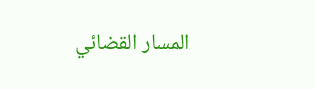المسار القضائي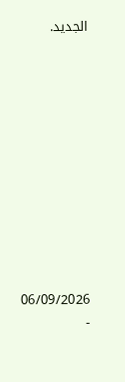الجديد.











06/09/2026 -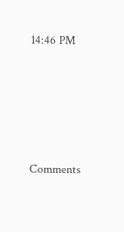14:46 PM





Comments